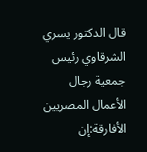قال الدكتور يسري الشرقاوي رئيس جمعية رجال الأعمال المصريين الأفارقة:إن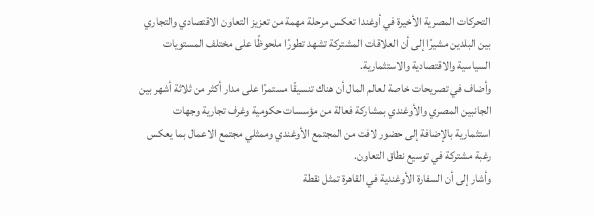التحركات المصرية الأخيرة في أوغندا تعكس مرحلة مهمة من تعزيز التعاون الاقتصادي والتجاري بين البلدين مشيرًا إلى أن العلاقات المشتركة تشهد تطورًا ملحوظًا على مختلف المستويات السياسية والاقتصادية والاستثمارية.
وأضاف في تصريحات خاصة لعالم المال أن هناك تنسيقًا مستمرًا على مدار أكثر من ثلاثة أشهر بين الجانبين المصري والأوغندي بمشاركة فعالة من مؤسسات حكومية وغرف تجارية وجهات استثمارية بالإضافة إلى حضور لافت من المجتمع الأوغندي وممثلي مجتمع الاعمال بما يعكس رغبة مشتركة في توسيع نطاق التعاون.
وأشار إلى أن السفارة الأوغندية في القاهرة تمثل نقطة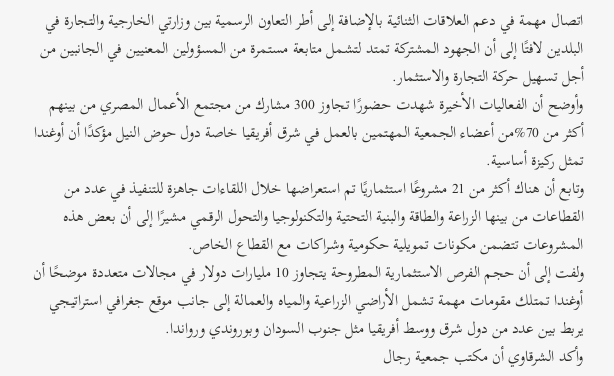اتصال مهمة في دعم العلاقات الثنائية بالإضافة إلى أطر التعاون الرسمية بين وزارتي الخارجية والتجارة في البلدين لافتًا إلى أن الجهود المشتركة تمتد لتشمل متابعة مستمرة من المسؤولين المعنيين في الجانبين من أجل تسهيل حركة التجارة والاستثمار.
وأوضح أن الفعاليات الأخيرة شهدت حضورًا تجاوز 300 مشارك من مجتمع الأعمال المصري من بينهم أكثر من 70%من أعضاء الجمعية المهتمين بالعمل في شرق أفريقيا خاصة دول حوض النيل مؤكدًا أن أوغندا تمثل ركيزة أساسية.
وتابع أن هناك أكثر من 21 مشروعًا استثماريًا تم استعراضها خلال اللقاءات جاهزة للتنفيذ في عدد من القطاعات من بينها الزراعة والطاقة والبنية التحتية والتكنولوجيا والتحول الرقمي مشيرًا إلى أن بعض هذه المشروعات تتضمن مكونات تمويلية حكومية وشراكات مع القطاع الخاص.
ولفت إلى أن حجم الفرص الاستثمارية المطروحة يتجاوز 10 مليارات دولار في مجالات متعددة موضحًا أن أوغندا تمتلك مقومات مهمة تشمل الأراضي الزراعية والمياه والعمالة إلى جانب موقع جغرافي استراتيجي يربط بين عدد من دول شرق ووسط أفريقيا مثل جنوب السودان وبوروندي ورواندا.
وأكد الشرقاوي أن مكتب جمعية رجال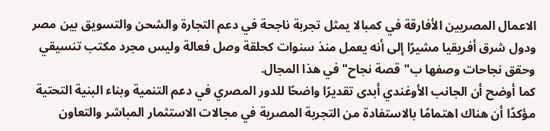الاعمال المصريين الأفارقة في كمبالا يمثل تجربة ناجحة في دعم التجارة والشحن والتسويق بين مصر ودول شرق أفريقيا مشيرًا إلى أنه يعمل منذ سنوات كحلقة وصل فعالة وليس مجرد مكتب تنسيقي وحقق نجاحات وصفها ب"قصة نجاح" في هذا المجال.
كما أوضح أن الجانب الأوغندي أبدى تقديرًا واضحًا للدور المصري في دعم التنمية وبناء البنية التحتية مؤكدًا أن هناك اهتمامًا بالاستفادة من التجربة المصرية في مجالات الاستثمار المباشر والتعاون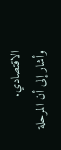الاقتصادي.
وأشار إلى أن المرحلة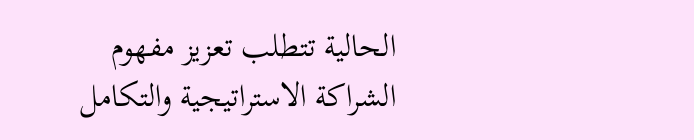الحالية تتطلب تعزيز مفهوم الشراكة الاستراتيجية والتكامل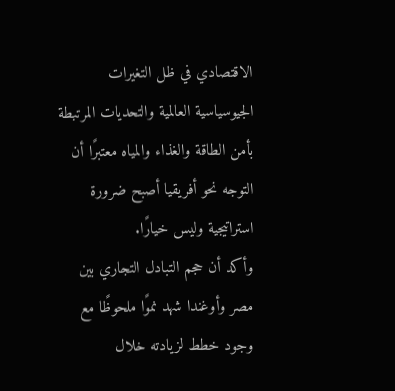الاقتصادي في ظل التغيرات الجيوسياسية العالمية والتحديات المرتبطة بأمن الطاقة والغذاء والمياه معتبرًا أن التوجه نحو أفريقيا أصبح ضرورة استراتيجية وليس خيارًا.
وأكد أن حجم التبادل التجاري بين مصر وأوغندا شهد نموًا ملحوظًا مع وجود خطط لزيادته خلال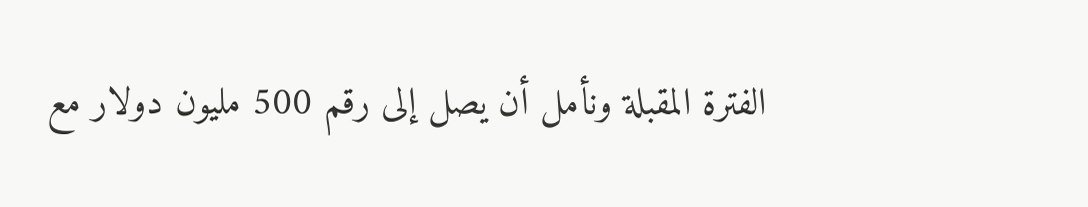الفترة المقبلة ونأمل أن يصل إلى رقم 500 مليون دولار مع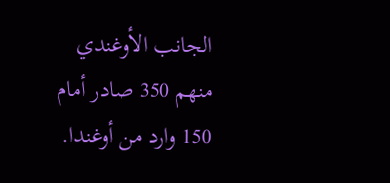الجانب الأوغندي منهم 350 صادر أمام 150 وارد من أوغندا.